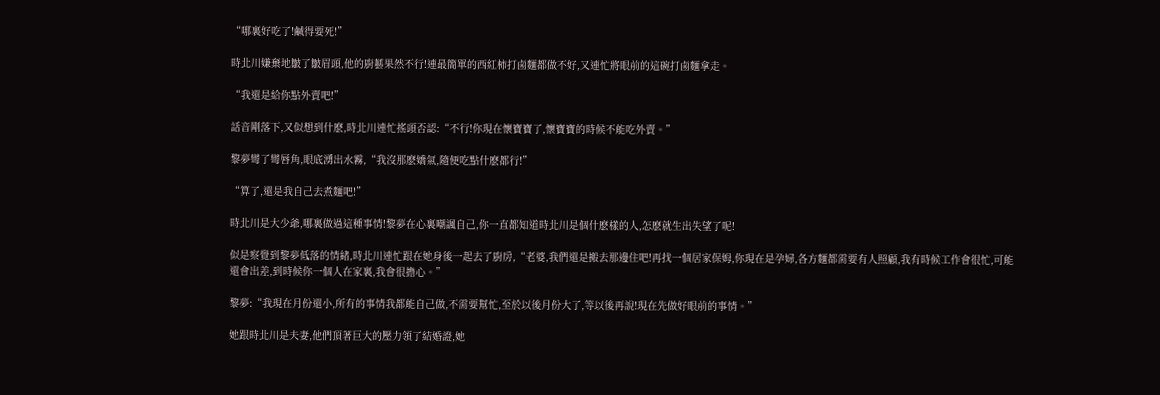“哪裏好吃了!鹹得要死!”

時北川嫌棄地皺了皺眉頭,他的廚藝果然不行!連最簡單的西紅柿打鹵麵都做不好,又連忙將眼前的這碗打鹵麵拿走。

“我還是給你點外賣吧!”

話音剛落下,又似想到什麽,時北川連忙搖頭否認:“不行!你現在懷寶寶了,懷寶寶的時候不能吃外賣。”

黎夢彎了彎唇角,眼底湧出水霧,“我沒那麽嬌氣,隨便吃點什麽都行!”

“算了,還是我自己去煮麵吧!”

時北川是大少爺,哪裏做過這種事情!黎夢在心裏嘲諷自己,你一直都知道時北川是個什麽樣的人,怎麽就生出失望了呢!

似是察覺到黎夢低落的情緒,時北川連忙跟在她身後一起去了廚房,“老婆,我們還是搬去那邊住吧!再找一個居家保姆,你現在是孕婦,各方麵都需要有人照顧,我有時候工作會很忙,可能還會出差,到時候你一個人在家裏,我會很擔心。”

黎夢:“我現在月份還小,所有的事情我都能自己做,不需要幫忙,至於以後月份大了,等以後再說!現在先做好眼前的事情。”

她跟時北川是夫妻,他們頂著巨大的壓力領了結婚證,她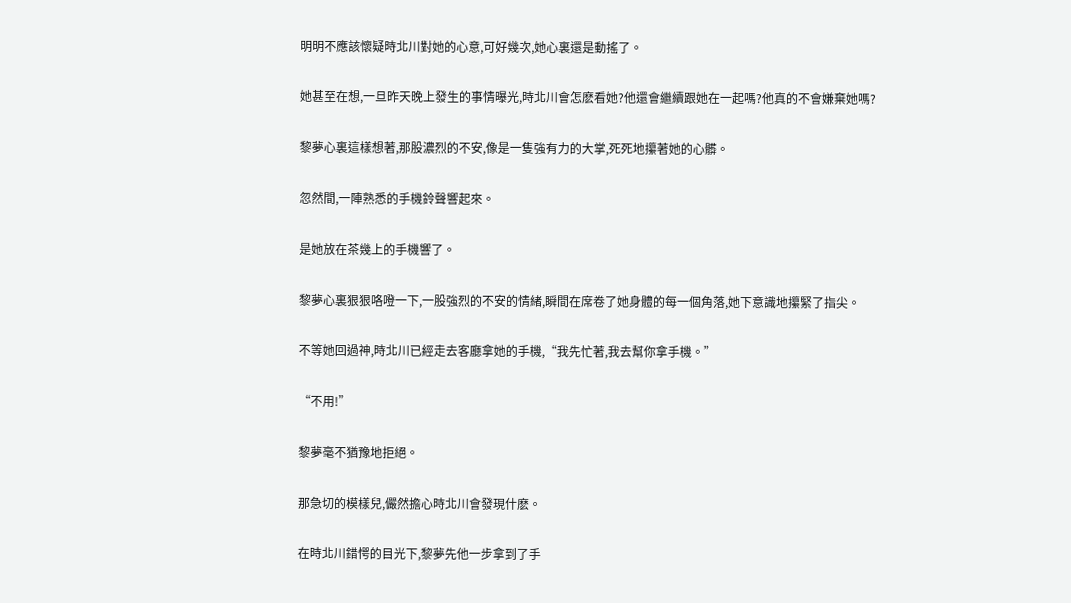明明不應該懷疑時北川對她的心意,可好幾次,她心裏還是動搖了。

她甚至在想,一旦昨天晚上發生的事情曝光,時北川會怎麽看她?他還會繼續跟她在一起嗎?他真的不會嫌棄她嗎?

黎夢心裏這樣想著,那股濃烈的不安,像是一隻強有力的大掌,死死地攥著她的心髒。

忽然間,一陣熟悉的手機鈴聲響起來。

是她放在茶幾上的手機響了。

黎夢心裏狠狠咯噔一下,一股強烈的不安的情緒,瞬間在席卷了她身體的每一個角落,她下意識地攥緊了指尖。

不等她回過神,時北川已經走去客廳拿她的手機,“我先忙著,我去幫你拿手機。”

“不用!”

黎夢毫不猶豫地拒絕。

那急切的模樣兒,儼然擔心時北川會發現什麽。

在時北川錯愕的目光下,黎夢先他一步拿到了手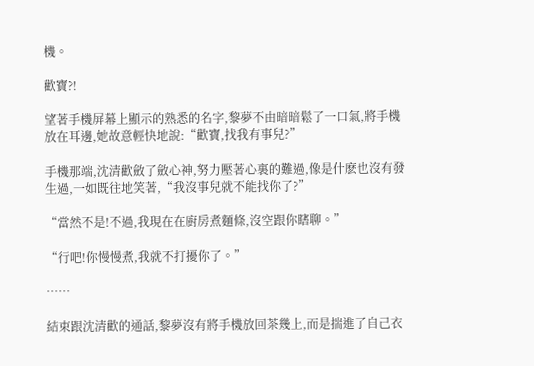機。

歡寶?!

望著手機屏幕上顯示的熟悉的名字,黎夢不由暗暗鬆了一口氣,將手機放在耳邊,她故意輕快地說:“歡寶,找我有事兒?”

手機那端,沈清歡斂了斂心神,努力壓著心裏的難過,像是什麽也沒有發生過,一如既往地笑著,“我沒事兒就不能找你了?”

“當然不是!不過,我現在在廚房煮麵條,沒空跟你瞎聊。”

“行吧!你慢慢煮,我就不打擾你了。”

……

結束跟沈清歡的通話,黎夢沒有將手機放回茶幾上,而是揣進了自己衣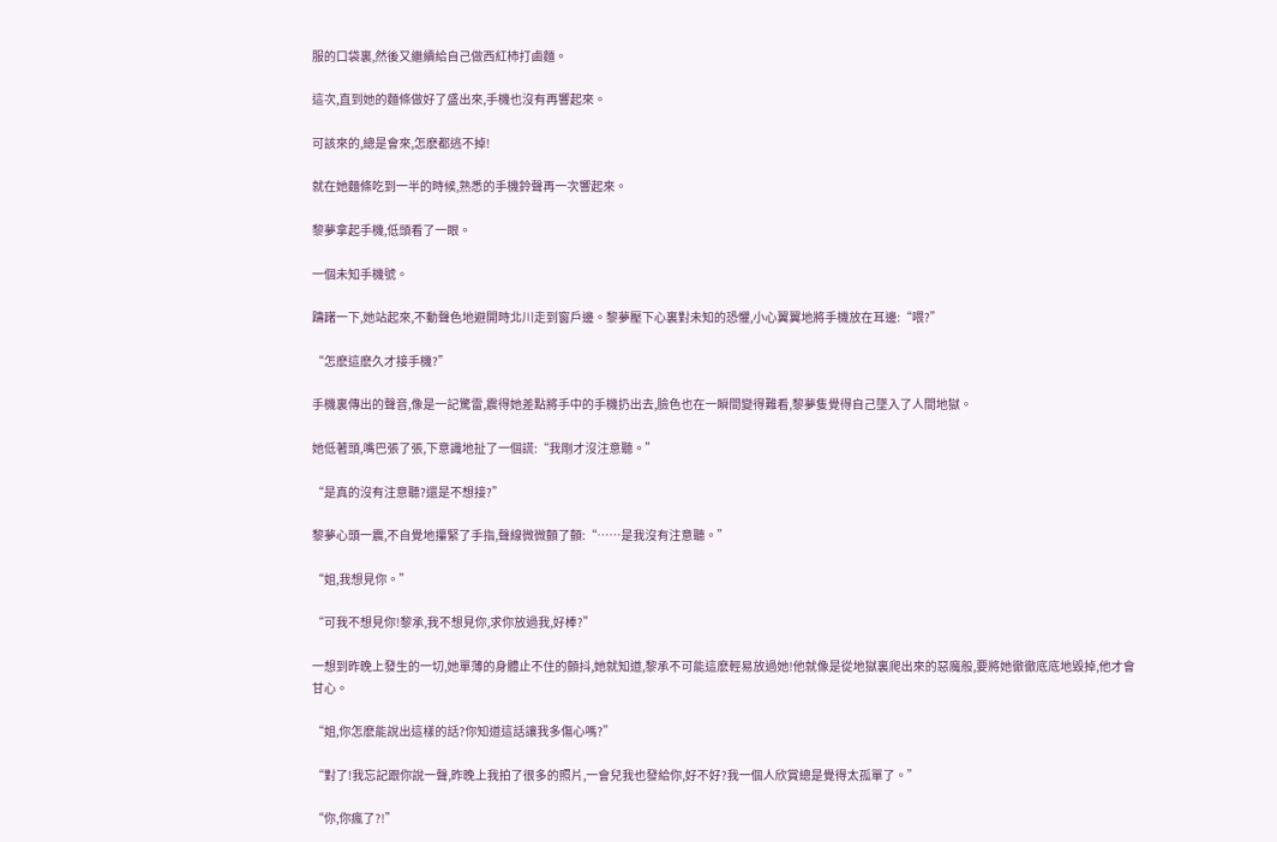服的口袋裏,然後又繼續給自己做西紅柿打鹵麵。

這次,直到她的麵條做好了盛出來,手機也沒有再響起來。

可該來的,總是會來,怎麽都逃不掉!

就在她麵條吃到一半的時候,熟悉的手機鈴聲再一次響起來。

黎夢拿起手機,低頭看了一眼。

一個未知手機號。

躊躇一下,她站起來,不動聲色地避開時北川走到窗戶邊。黎夢壓下心裏對未知的恐懼,小心翼翼地將手機放在耳邊:“喂?”

“怎麽這麽久才接手機?”

手機裏傳出的聲音,像是一記驚雷,震得她差點將手中的手機扔出去,臉色也在一瞬間變得難看,黎夢隻覺得自己墜入了人間地獄。

她低著頭,嘴巴張了張,下意識地扯了一個謊:“我剛才沒注意聽。”

“是真的沒有注意聽?還是不想接?”

黎夢心頭一震,不自覺地攥緊了手指,聲線微微顫了顫:“……是我沒有注意聽。”

“姐,我想見你。”

“可我不想見你!黎承,我不想見你,求你放過我,好棒?”

一想到昨晚上發生的一切,她單薄的身體止不住的顫抖,她就知道,黎承不可能這麽輕易放過她!他就像是從地獄裏爬出來的惡魔般,要將她徹徹底底地毀掉,他才會甘心。

“姐,你怎麽能說出這樣的話?你知道這話讓我多傷心嗎?”

“對了!我忘記跟你說一聲,昨晚上我拍了很多的照片,一會兒我也發給你,好不好?我一個人欣賞總是覺得太孤單了。”

“你,你瘋了?!”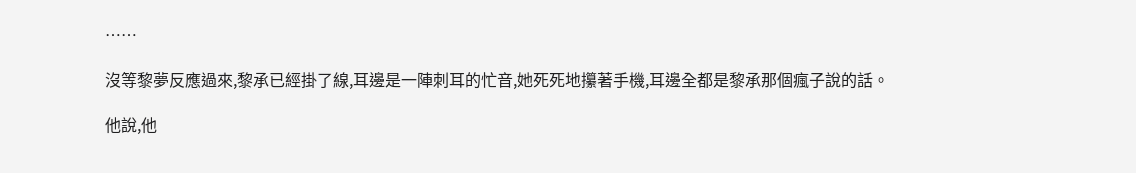……

沒等黎夢反應過來,黎承已經掛了線,耳邊是一陣刺耳的忙音,她死死地攥著手機,耳邊全都是黎承那個瘋子說的話。

他說,他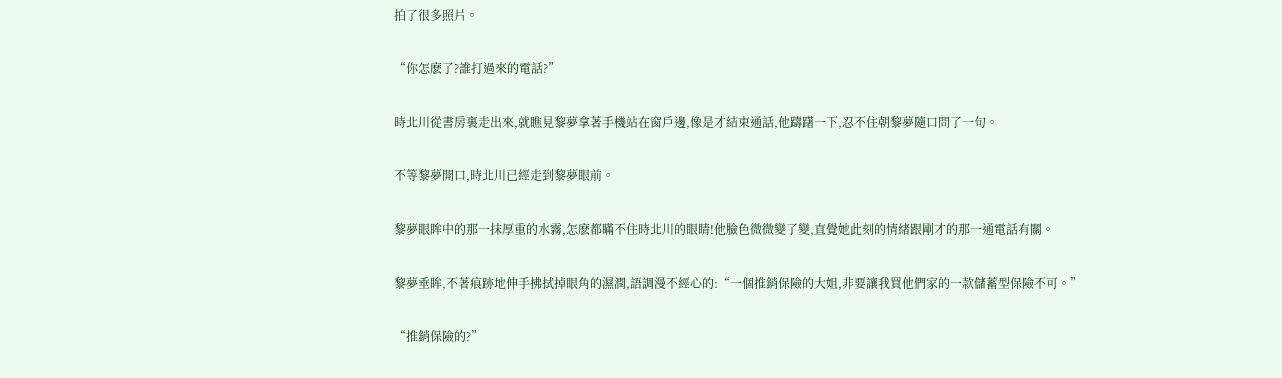拍了很多照片。

“你怎麽了?誰打過來的電話?”

時北川從書房裏走出來,就瞧見黎夢拿著手機站在窗戶邊,像是才結束通話,他躊躇一下,忍不住朝黎夢隨口問了一句。

不等黎夢開口,時北川已經走到黎夢眼前。

黎夢眼眸中的那一抹厚重的水霧,怎麽都瞞不住時北川的眼睛!他臉色微微變了變,直覺她此刻的情緒跟剛才的那一通電話有關。

黎夢垂眸,不著痕跡地伸手拂拭掉眼角的濕潤,語調漫不經心的:“一個推銷保險的大姐,非要讓我買他們家的一款儲蓄型保險不可。”

“推銷保險的?”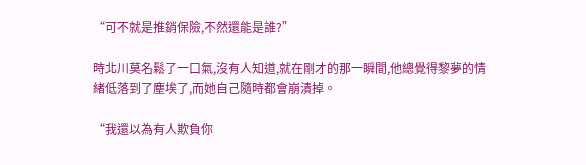“可不就是推銷保險,不然還能是誰?”

時北川莫名鬆了一口氣,沒有人知道,就在剛才的那一瞬間,他總覺得黎夢的情緒低落到了塵埃了,而她自己隨時都會崩潰掉。

“我還以為有人欺負你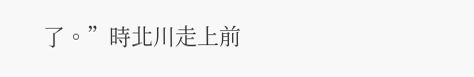了。”時北川走上前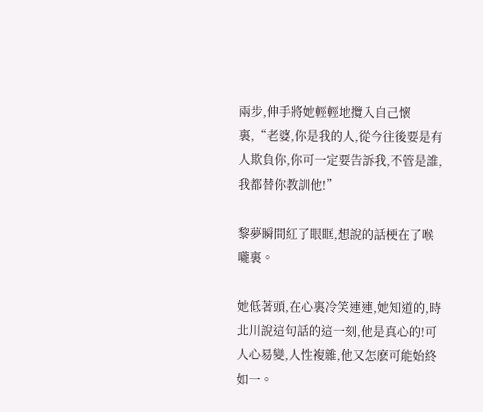兩步,伸手將她輕輕地攬入自己懷裏,“老婆,你是我的人,從今往後要是有人欺負你,你可一定要告訴我,不管是誰,我都替你教訓他!”

黎夢瞬間紅了眼眶,想說的話梗在了喉嚨裏。

她低著頭,在心裏冷笑連連,她知道的,時北川說這句話的這一刻,他是真心的!可人心易變,人性複雜,他又怎麽可能始終如一。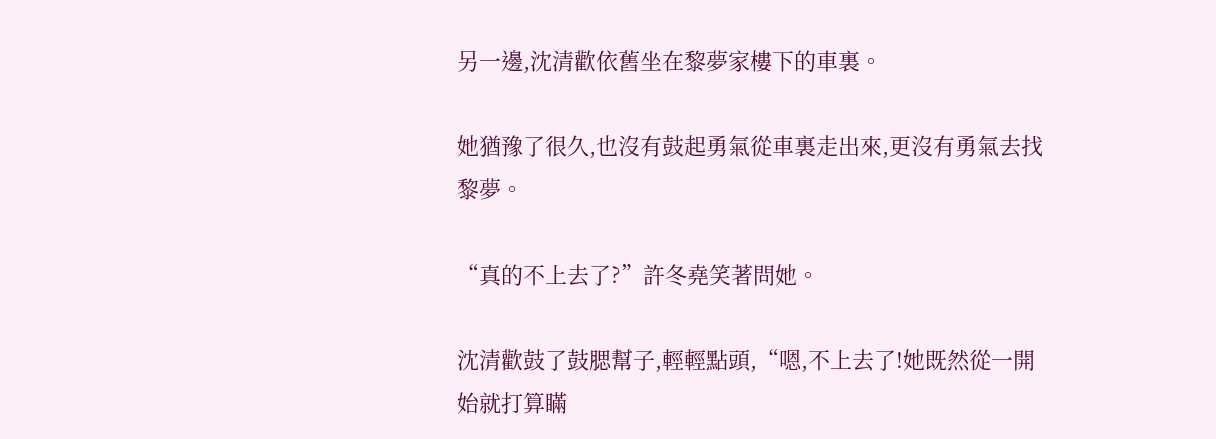另一邊,沈清歡依舊坐在黎夢家樓下的車裏。

她猶豫了很久,也沒有鼓起勇氣從車裏走出來,更沒有勇氣去找黎夢。

“真的不上去了?”許冬堯笑著問她。

沈清歡鼓了鼓腮幫子,輕輕點頭,“嗯,不上去了!她既然從一開始就打算瞞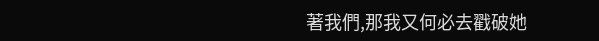著我們,那我又何必去戳破她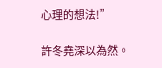心理的想法!”

許冬堯深以為然。